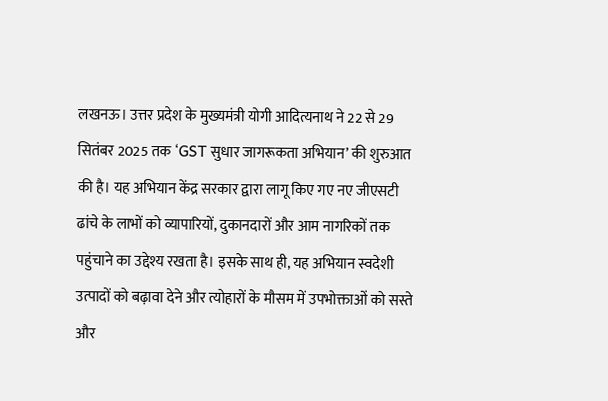लखनऊ। उत्तर प्रदेश के मुख्यमंत्री योगी आदित्यनाथ ने 22 से 29 सितंबर 2025 तक ‘GST सुधार जागरूकता अभियान’ की शुरुआत की है। यह अभियान केंद्र सरकार द्वारा लागू किए गए नए जीएसटी ढांचे के लाभों को व्यापारियों, दुकानदारों और आम नागरिकों तक पहुंचाने का उद्देश्य रखता है। इसके साथ ही, यह अभियान स्वदेशी उत्पादों को बढ़ावा देने और त्योहारों के मौसम में उपभोक्ताओं को सस्ते और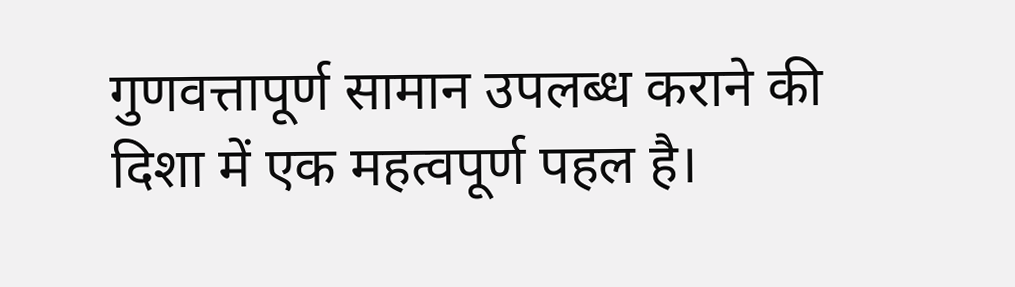गुणवत्तापूर्ण सामान उपलब्ध कराने की दिशा में एक महत्वपूर्ण पहल है।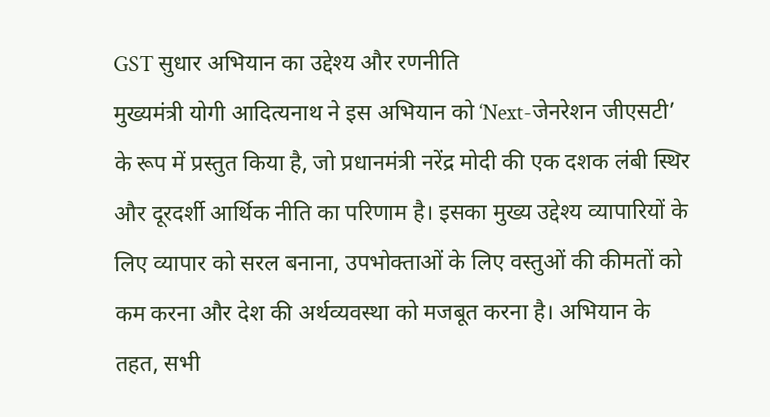GST सुधार अभियान का उद्देश्य और रणनीति
मुख्यमंत्री योगी आदित्यनाथ ने इस अभियान को ‘Next-जेनरेशन जीएसटी’ के रूप में प्रस्तुत किया है, जो प्रधानमंत्री नरेंद्र मोदी की एक दशक लंबी स्थिर और दूरदर्शी आर्थिक नीति का परिणाम है। इसका मुख्य उद्देश्य व्यापारियों के लिए व्यापार को सरल बनाना, उपभोक्ताओं के लिए वस्तुओं की कीमतों को कम करना और देश की अर्थव्यवस्था को मजबूत करना है। अभियान के तहत, सभी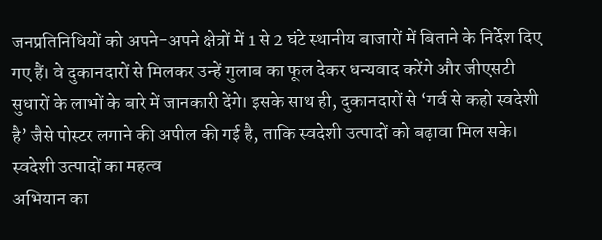जनप्रतिनिधियों को अपने-अपने क्षेत्रों में 1 से 2 घंटे स्थानीय बाजारों में बिताने के निर्देश दिए गए हैं। वे दुकानदारों से मिलकर उन्हें गुलाब का फूल देकर धन्यवाद करेंगे और जीएसटी सुधारों के लाभों के बारे में जानकारी देंगे। इसके साथ ही, दुकानदारों से ‘गर्व से कहो स्वदेशी है’ जैसे पोस्टर लगाने की अपील की गई है, ताकि स्वदेशी उत्पादों को बढ़ावा मिल सके।
स्वदेशी उत्पादों का महत्व
अभियान का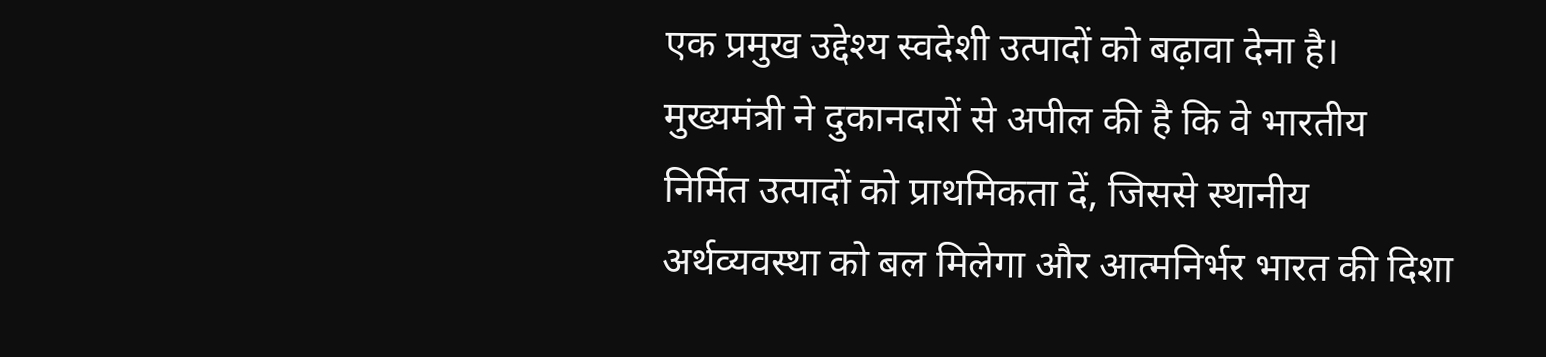एक प्रमुख उद्देश्य स्वदेशी उत्पादों को बढ़ावा देना है। मुख्यमंत्री ने दुकानदारों से अपील की है कि वे भारतीय निर्मित उत्पादों को प्राथमिकता दें, जिससे स्थानीय अर्थव्यवस्था को बल मिलेगा और आत्मनिर्भर भारत की दिशा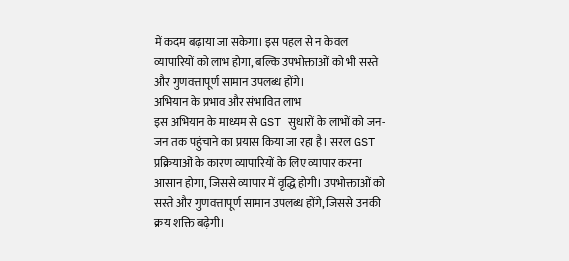में कदम बढ़ाया जा सकेगा। इस पहल से न केवल व्यापारियों को लाभ होगा, बल्कि उपभोक्ताओं को भी सस्ते और गुणवत्तापूर्ण सामान उपलब्ध होंगे।
अभियान के प्रभाव और संभावित लाभ
इस अभियान के माध्यम से GST सुधारों के लाभों को जन-जन तक पहुंचाने का प्रयास किया जा रहा है। सरल GST प्रक्रियाओं के कारण व्यापारियों के लिए व्यापार करना आसान होगा, जिससे व्यापार में वृद्धि होगी। उपभोक्ताओं को सस्ते और गुणवत्तापूर्ण सामान उपलब्ध होंगे, जिससे उनकी क्रय शक्ति बढ़ेगी।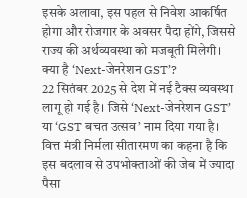इसके अलावा, इस पहल से निवेश आकर्षित होगा और रोजगार के अवसर पैदा होंगे, जिससे राज्य की अर्थव्यवस्था को मजबूती मिलेगी।
क्या है ‘Next-जेनरेशन GST’?
22 सितंबर 2025 से देश में नई टैक्स व्यवस्था लागू हो गई है। जिसे ‘Next-जेनरेशन GST’ या ‘GST बचत उत्सव’ नाम दिया गया है। वित्त मंत्री निर्मला सीतारमण का कहना है कि इस बदलाव से उपभोक्ताओं की जेब में ज्यादा पैसा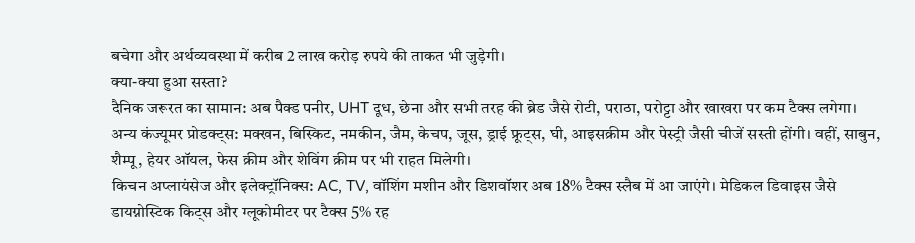बचेगा और अर्थव्यवस्था में करीब 2 लाख करोड़ रुपये की ताकत भी जुड़ेगी।
क्या-क्या हुआ सस्ता?
दैनिक जरूरत का सामान: अब पैक्ड पनीर, UHT दूध, छेना और सभी तरह की ब्रेड जैसे रोटी, पराठा, परोट्टा और खाखरा पर कम टैक्स लगेगा।
अन्य कंज्यूमर प्रोडक्ट्स: मक्खन, बिस्किट, नमकीन, जैम, केचप, जूस, ड्राई फ्रूट्स, घी, आइसक्रीम और पेस्ट्री जैसी चीजें सस्ती होंगी। वहीं, साबुन, शैम्पू, हेयर ऑयल, फेस क्रीम और शेविंग क्रीम पर भी राहत मिलेगी।
किचन अप्लायंसेज और इलेक्ट्रॉनिक्स: AC, TV, वॉशिंग मशीन और डिशवॉशर अब 18% टैक्स स्लैब में आ जाएंगे। मेडिकल डिवाइस जैसे डायग्नोस्टिक किट्स और ग्लूकोमीटर पर टैक्स 5% रह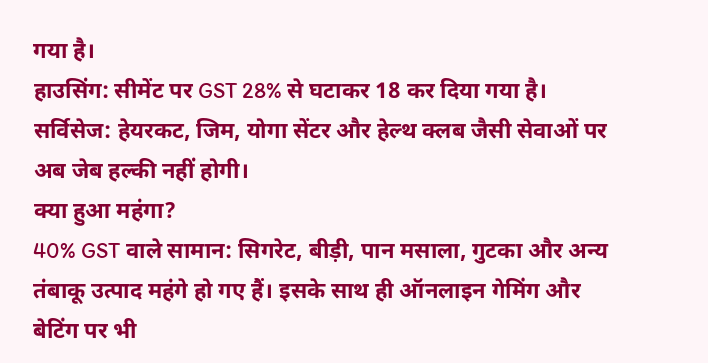गया है।
हाउसिंग: सीमेंट पर GST 28% से घटाकर 18 कर दिया गया है।
सर्विसेज: हेयरकट, जिम, योगा सेंटर और हेल्थ क्लब जैसी सेवाओं पर अब जेब हल्की नहीं होगी।
क्या हुआ महंगा?
40% GST वाले सामान: सिगरेट, बीड़ी, पान मसाला, गुटका और अन्य तंबाकू उत्पाद महंगे हो गए हैं। इसके साथ ही ऑनलाइन गेमिंग और बेटिंग पर भी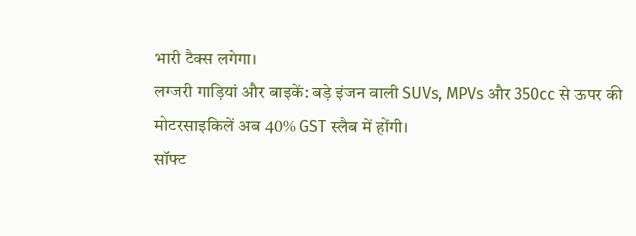भारी टैक्स लगेगा।
लग्जरी गाड़ियां और बाइकें: बड़े इंजन वाली SUVs, MPVs और 350cc से ऊपर की मोटरसाइकिलें अब 40% GST स्लैब में होंगी।
सॉफ्ट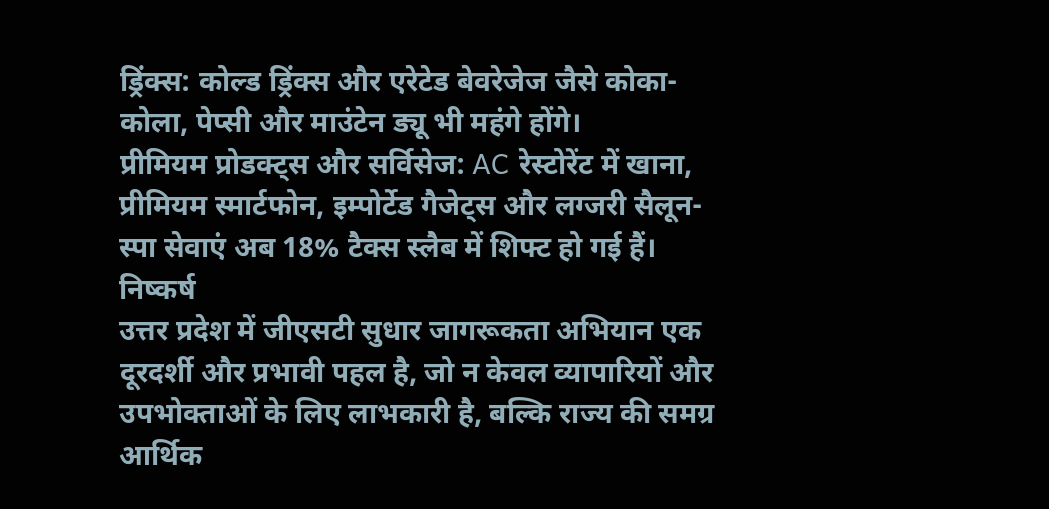ड्रिंक्स: कोल्ड ड्रिंक्स और एरेटेड बेवरेजेज जैसे कोका-कोला, पेप्सी और माउंटेन ड्यू भी महंगे होंगे।
प्रीमियम प्रोडक्ट्स और सर्विसेज: AC रेस्टोरेंट में खाना, प्रीमियम स्मार्टफोन, इम्पोर्टेड गैजेट्स और लग्जरी सैलून-स्पा सेवाएं अब 18% टैक्स स्लैब में शिफ्ट हो गई हैं।
निष्कर्ष
उत्तर प्रदेश में जीएसटी सुधार जागरूकता अभियान एक दूरदर्शी और प्रभावी पहल है, जो न केवल व्यापारियों और उपभोक्ताओं के लिए लाभकारी है, बल्कि राज्य की समग्र आर्थिक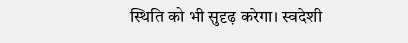स्थिति को भी सुदृढ़ करेगा। स्वदेशी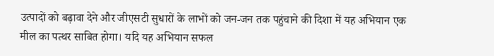उत्पादों को बढ़ावा देने और जीएसटी सुधारों के लाभों को जन-जन तक पहुंचाने की दिशा में यह अभियान एक मील का पत्थर साबित होगा। यदि यह अभियान सफल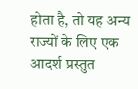होता है, तो यह अन्य राज्यों के लिए एक आदर्श प्रस्तुत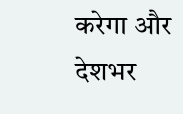करेगा और देशभर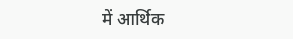में आर्थिक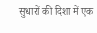सुधारों की दिशा में एक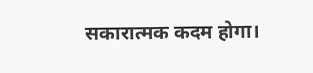सकारात्मक कदम होगा।